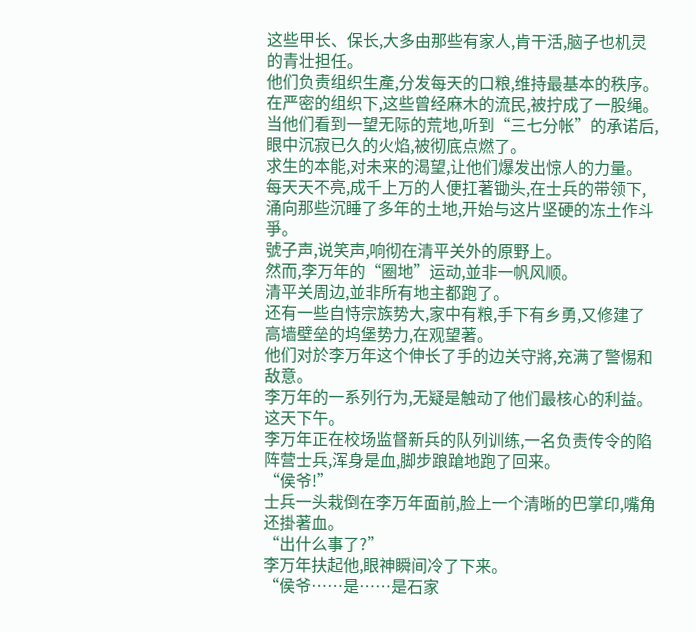这些甲长、保长,大多由那些有家人,肯干活,脑子也机灵的青壮担任。
他们负责组织生產,分发每天的口粮,维持最基本的秩序。
在严密的组织下,这些曾经麻木的流民,被拧成了一股绳。
当他们看到一望无际的荒地,听到“三七分帐”的承诺后,眼中沉寂已久的火焰,被彻底点燃了。
求生的本能,对未来的渴望,让他们爆发出惊人的力量。
每天天不亮,成千上万的人便扛著锄头,在士兵的带领下,涌向那些沉睡了多年的土地,开始与这片坚硬的冻土作斗爭。
號子声,说笑声,响彻在清平关外的原野上。
然而,李万年的“圈地”运动,並非一帆风顺。
清平关周边,並非所有地主都跑了。
还有一些自恃宗族势大,家中有粮,手下有乡勇,又修建了高墙壁垒的坞堡势力,在观望著。
他们对於李万年这个伸长了手的边关守將,充满了警惕和敌意。
李万年的一系列行为,无疑是触动了他们最核心的利益。
这天下午。
李万年正在校场监督新兵的队列训练,一名负责传令的陷阵营士兵,浑身是血,脚步踉蹌地跑了回来。
“侯爷!”
士兵一头栽倒在李万年面前,脸上一个清晰的巴掌印,嘴角还掛著血。
“出什么事了?”
李万年扶起他,眼神瞬间冷了下来。
“侯爷……是……是石家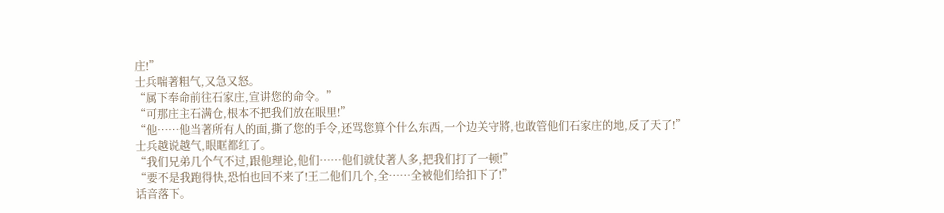庄!”
士兵喘著粗气,又急又怒。
“属下奉命前往石家庄,宣讲您的命令。”
“可那庄主石满仓,根本不把我们放在眼里!”
“他……他当著所有人的面,撕了您的手令,还骂您算个什么东西,一个边关守將,也敢管他们石家庄的地,反了天了!”
士兵越说越气,眼眶都红了。
“我们兄弟几个气不过,跟他理论,他们……他们就仗著人多,把我们打了一顿!”
“要不是我跑得快,恐怕也回不来了!王二他们几个,全……全被他们给扣下了!”
话音落下。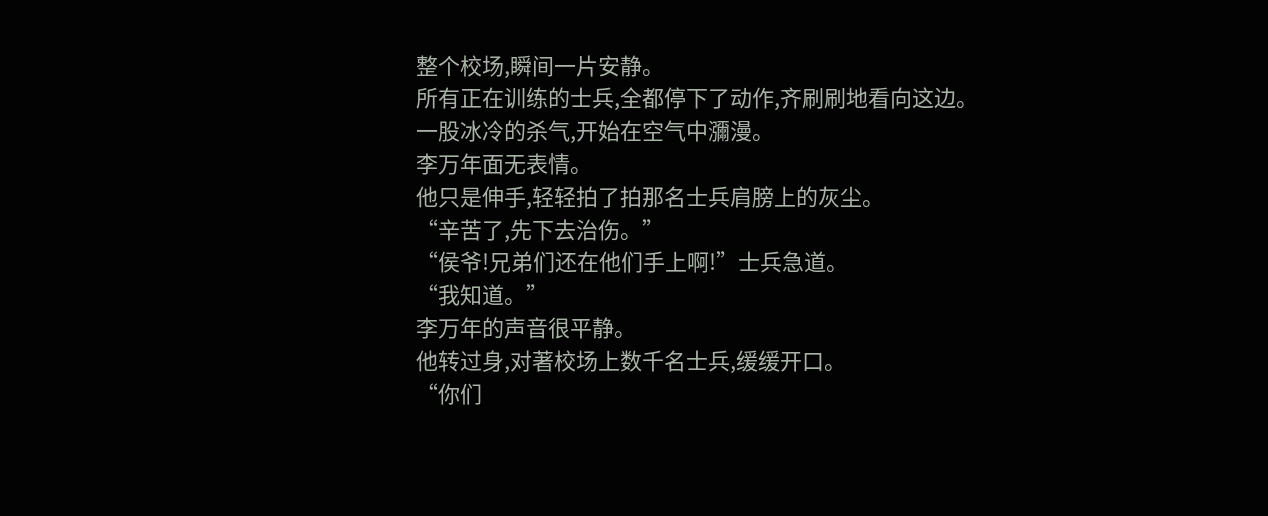整个校场,瞬间一片安静。
所有正在训练的士兵,全都停下了动作,齐刷刷地看向这边。
一股冰冷的杀气,开始在空气中瀰漫。
李万年面无表情。
他只是伸手,轻轻拍了拍那名士兵肩膀上的灰尘。
“辛苦了,先下去治伤。”
“侯爷!兄弟们还在他们手上啊!”士兵急道。
“我知道。”
李万年的声音很平静。
他转过身,对著校场上数千名士兵,缓缓开口。
“你们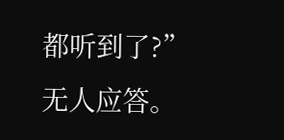都听到了?”
无人应答。